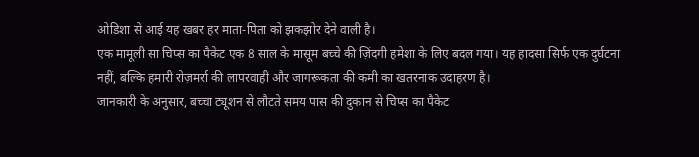ओडिशा से आई यह खबर हर माता-पिता को झकझोर देने वाली है।
एक मामूली सा चिप्स का पैकेट एक 8 साल के मासूम बच्चे की ज़िंदगी हमेशा के लिए बदल गया। यह हादसा सिर्फ एक दुर्घटना नहीं, बल्कि हमारी रोज़मर्रा की लापरवाही और जागरूकता की कमी का खतरनाक उदाहरण है।
जानकारी के अनुसार, बच्चा ट्यूशन से लौटते समय पास की दुकान से चिप्स का पैकेट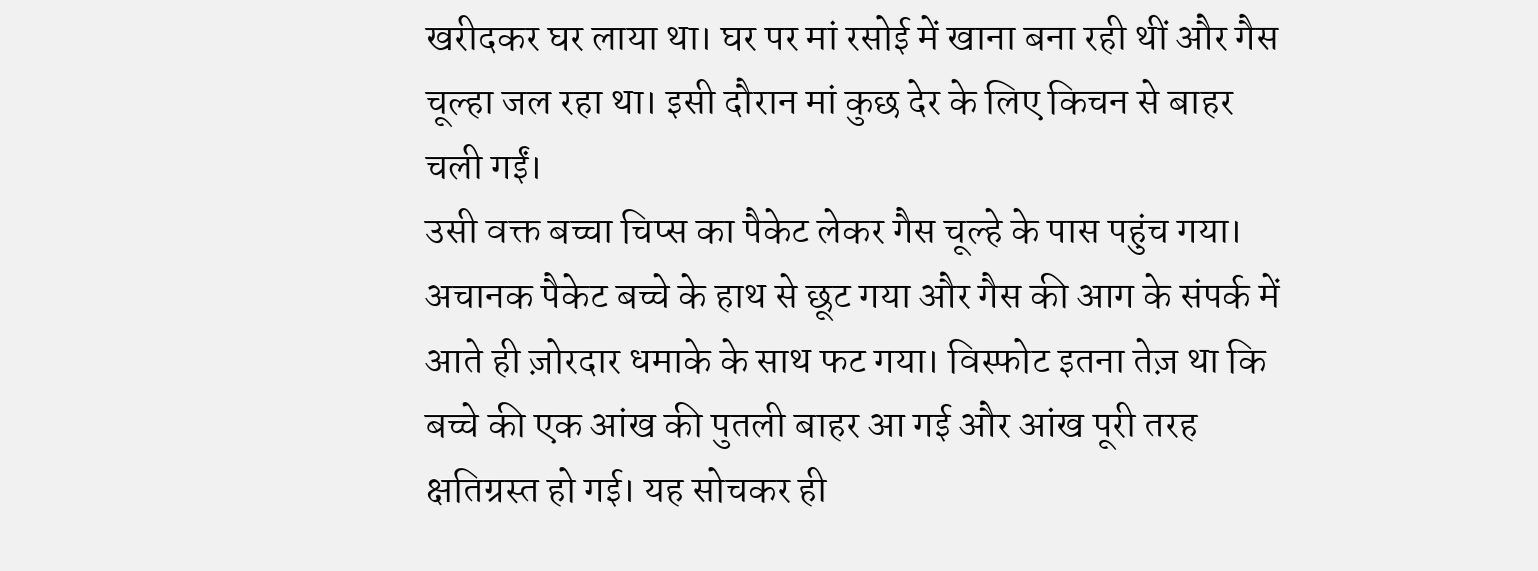खरीदकर घर लाया था। घर पर मां रसोई में खाना बना रही थीं और गैस चूल्हा जल रहा था। इसी दौरान मां कुछ देर के लिए किचन से बाहर चली गईं।
उसी वक्त बच्चा चिप्स का पैकेट लेकर गैस चूल्हे के पास पहुंच गया।
अचानक पैकेट बच्चे के हाथ से छूट गया और गैस की आग के संपर्क में आते ही ज़ोरदार धमाके के साथ फट गया। विस्फोट इतना तेज़ था कि बच्चे की एक आंख की पुतली बाहर आ गई और आंख पूरी तरह क्षतिग्रस्त हो गई। यह सोचकर ही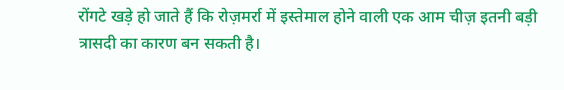रोंगटे खड़े हो जाते हैं कि रोज़मर्रा में इस्तेमाल होने वाली एक आम चीज़ इतनी बड़ी त्रासदी का कारण बन सकती है।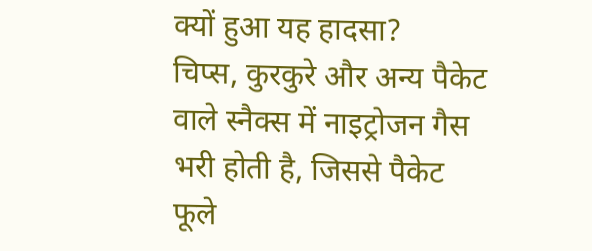क्यों हुआ यह हादसा?
चिप्स, कुरकुरे और अन्य पैकेट वाले स्नैक्स में नाइट्रोजन गैस भरी होती है, जिससे पैकेट फूले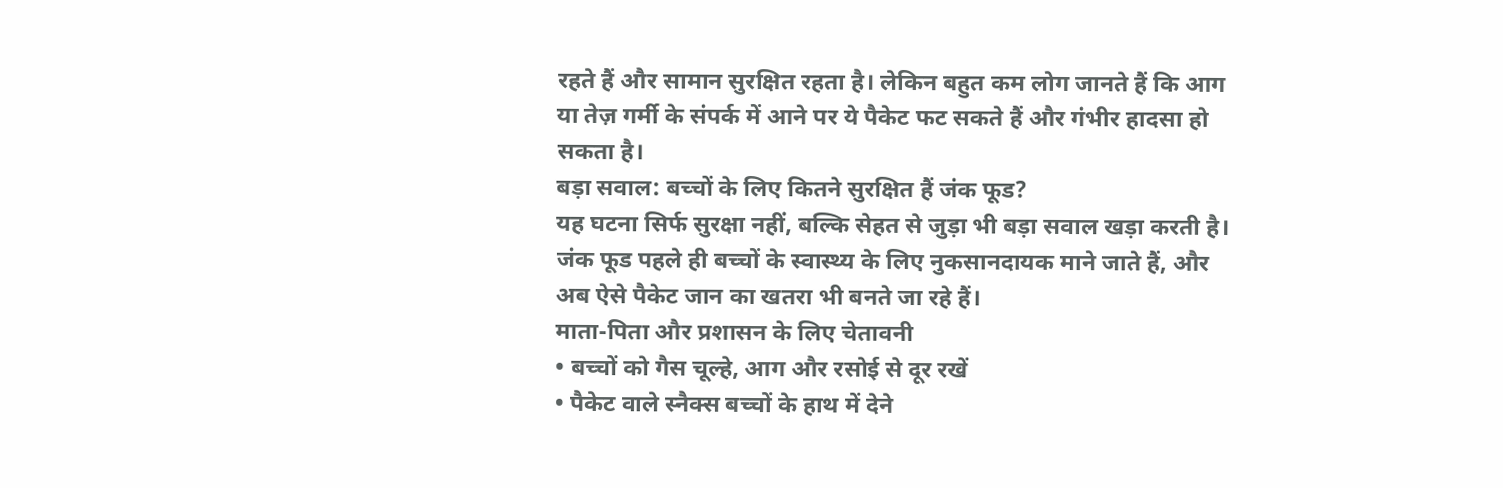रहते हैं और सामान सुरक्षित रहता है। लेकिन बहुत कम लोग जानते हैं कि आग या तेज़ गर्मी के संपर्क में आने पर ये पैकेट फट सकते हैं और गंभीर हादसा हो सकता है।
बड़ा सवाल: बच्चों के लिए कितने सुरक्षित हैं जंक फूड?
यह घटना सिर्फ सुरक्षा नहीं, बल्कि सेहत से जुड़ा भी बड़ा सवाल खड़ा करती है।
जंक फूड पहले ही बच्चों के स्वास्थ्य के लिए नुकसानदायक माने जाते हैं, और अब ऐसे पैकेट जान का खतरा भी बनते जा रहे हैं।
माता-पिता और प्रशासन के लिए चेतावनी
• बच्चों को गैस चूल्हे, आग और रसोई से दूर रखें
• पैकेट वाले स्नैक्स बच्चों के हाथ में देने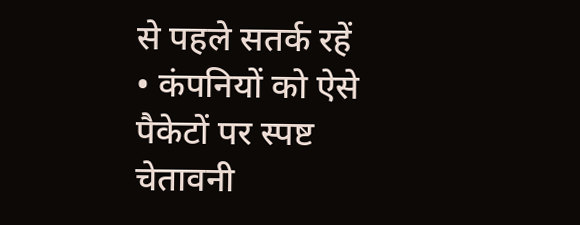से पहले सतर्क रहें
• कंपनियों को ऐसे पैकेटों पर स्पष्ट चेतावनी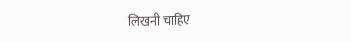लिखनी चाहिए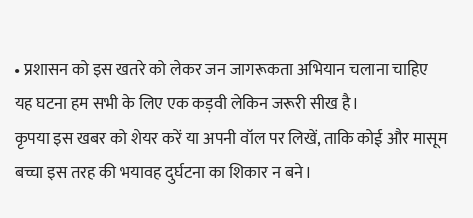• प्रशासन को इस खतरे को लेकर जन जागरूकता अभियान चलाना चाहिए
यह घटना हम सभी के लिए एक कड़वी लेकिन जरूरी सीख है।
कृपया इस खबर को शेयर करें या अपनी वॉल पर लिखें, ताकि कोई और मासूम बच्चा इस तरह की भयावह दुर्घटना का शिकार न बने।